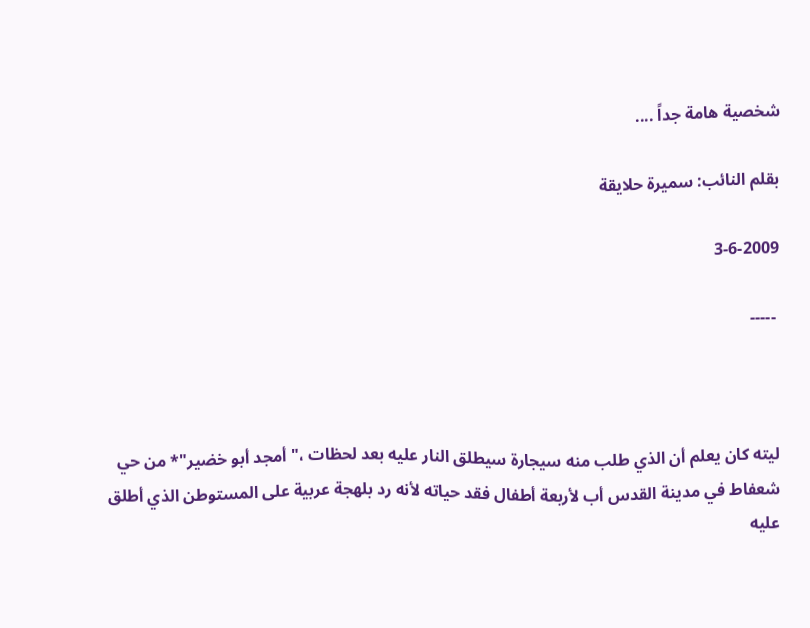شخصية هامة جداً ....

بقلم النائب: سميرة حلايقة

3-6-2009

 -----



ليته كان يعلم أن الذي طلب منه سيجارة سيطلق النار عليه بعد لحظات ،" أمجد أبو خضير"* من حي شعفاط في مدينة القدس أب لأربعة أطفال فقد حياته لأنه رد بلهجة عربية على المستوطن الذي أطلق عليه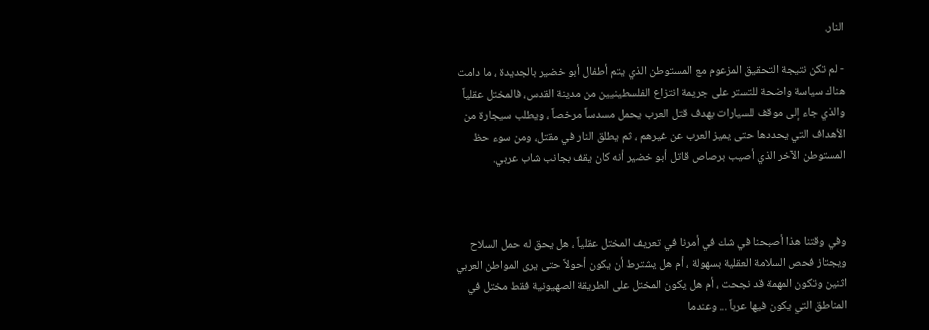النار.

- لم تكن نتيجة التحقيق المزعوم مع المستوطن الذي يتم أطفال أبو خضير بالجديدة ، ما دامت هناك سياسة واضحة للتستر على جريمة انتزاع الفلسطينيين من مدينة القدس، فالمختل عقلياً والذي جاء إلى موقف للسيارات بهدف قتل العرب يحمل مسدساً مرخصاً ، ويطلب سيجارة من الأهداف التي يحددها حتى يميز العرب عن غيرهم ، ثم يطلق النار في مقتل، ومن سوء حظ المستوطن الآخر الذي أصيب برصاص قاتل أبو خضير أنه كان يقف بجانب شاب عربي.



وفي وقتنا هذا أصبحنا في شك في أمرنا في تعريف المختل عقلياً ، هل يحق له حمل السلاح ويجتاز فحص السلامة العقلية بسهولة ، أم هل يشترط أن يكون أحولاً حتى يرى المواطن العربي اثنين وتكون المهمة قد نجحت ، أم هل يكون المختل على الطريقة الصهيونية فقط مختل في المناطق التي يكون فيها عرباً ... وعندما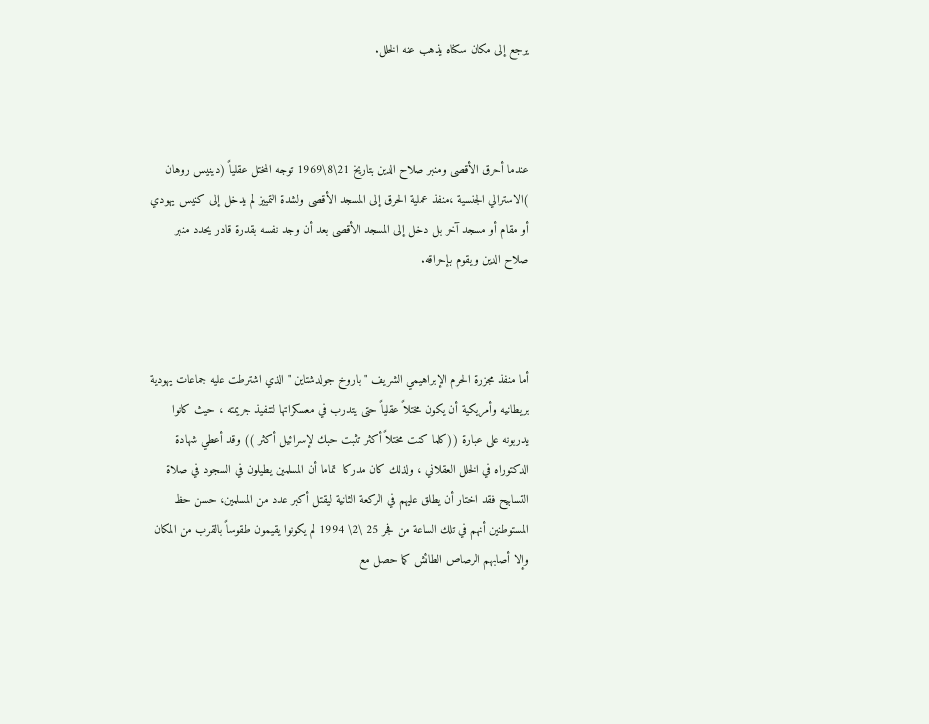يرجع إلى مكان سكناه يذهب عنه الخلل.



عندما أحرق الأقصى ومنبر صلاح الدين بتاريخ 21\8\1969 توجه المختل عقلياً (دينيس روهان )الاسترالي الجنسية ،منفذ عملية الحرق إلى المسجد الأقصى ولشدة التمييز لم يدخل إلى كنيس يهودي أو مقام أو مسجد آخر بل دخل إلى المسجد الأقصى بعد أن وجد نفسه بقدرة قادر يحدد منبر صلاح الدين ويقوم بإحراقه.



أما منفذ مجزرة الحرم الإبراهيمي الشريف " باروخ جولدشتاين " الذي اشترطت عليه جماعات يهودية بريطانيه وأمريكية أن يكون مختلاً عقلياً حتى يتدرب في معسكراتها لتنفيذ جريمته ، حيث كانوا يدربونه على عبارة ((كلما كنت مختلاً أكثر تثبت حبك لإسرائيل أكثر )) وقد أعطي شهادة الدكتوراه في الخلل العقلاني ، ولذلك كان مدركا  تماما أن المسلمين يطيلون في السجود في صلاة التسابيح فقد اختار أن يطلق عليهم في الركعة الثانية ليقتل أكبر عدد من المسلمين، حسن حظ المستوطنين أنهم في تلك الساعة من فجر 25 \2\ 1994 لم يكونوا يقيمون طقوساً بالقرب من المكان وإلا أصابهم الرصاص الطائش كما حصل مع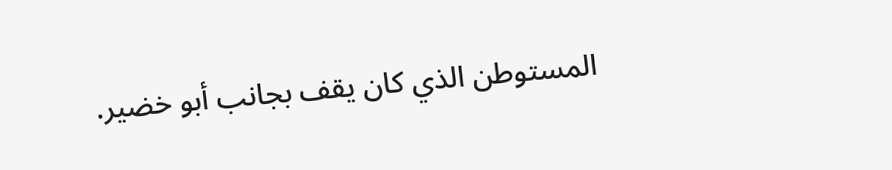المستوطن الذي كان يقف بجانب أبو خضير.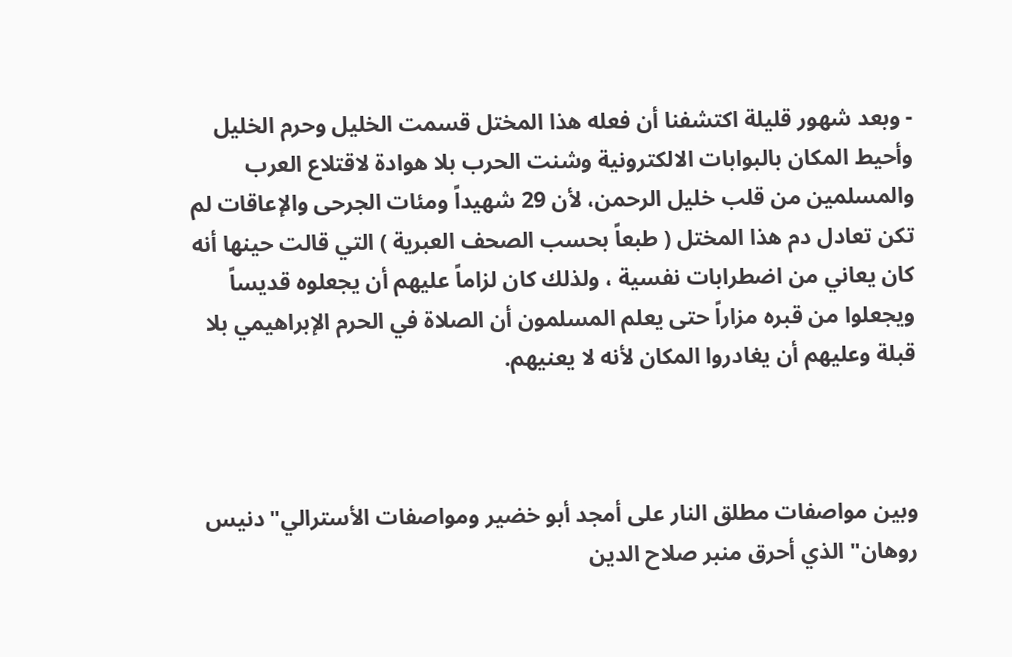- وبعد شهور قليلة اكتشفنا أن فعله هذا المختل قسمت الخليل وحرم الخليل وأحيط المكان بالبوابات الالكترونية وشنت الحرب بلا هوادة لاقتلاع العرب والمسلمين من قلب خليل الرحمن، لأن 29 شهيداً ومئات الجرحى والإعاقات لم تكن تعادل دم هذا المختل ( طبعاً بحسب الصحف العبرية ) التي قالت حينها أنه كان يعاني من اضطرابات نفسية ، ولذلك كان لزاماً عليهم أن يجعلوه قديساً ويجعلوا من قبره مزاراً حتى يعلم المسلمون أن الصلاة في الحرم الإبراهيمي بلا قبلة وعليهم أن يغادروا المكان لأنه لا يعنيهم.



وبين مواصفات مطلق النار على أمجد أبو خضير ومواصفات الأسترالي"دنيس روهان" الذي أحرق منبر صلاح الدين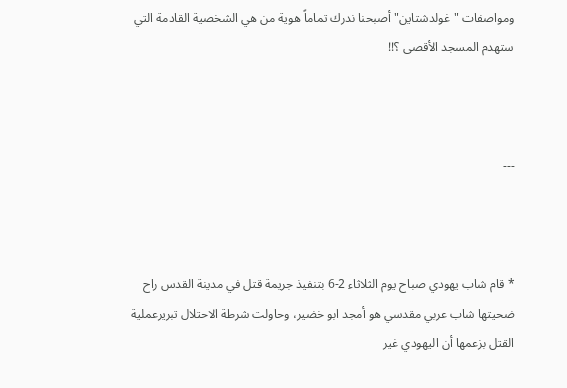ومواصفات "غولدشتاين" أصبحنا ندرك تماماً هوية من هي الشخصية القادمة التي ستهدم المسجد الأقصى ؟!!



---



* قام شاب يهودي صباح يوم الثلاثاء 2-6 بتنفيذ جريمة قتل في مدينة القدس راح ضحيتها شاب عربي مقدسي هو أمجد ابو خضير، وحاولت شرطة الاحتلال تبريرعملية القتل بزعمها أن اليهودي غير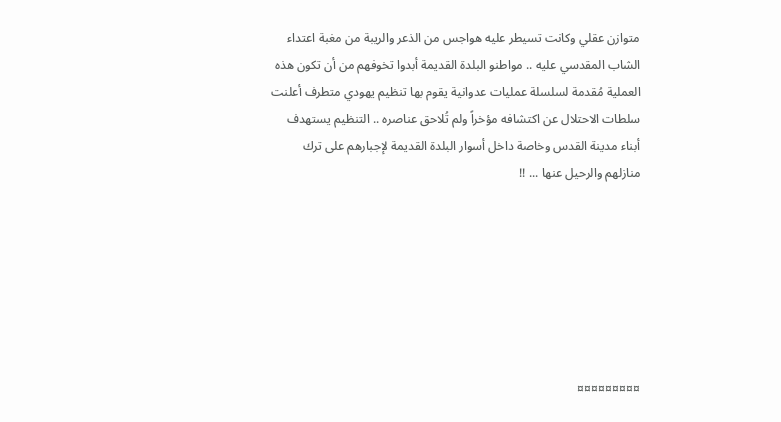متوازن عقلي وكانت تسيطر عليه هواجس من الذعر والريبة من مغبة اعتداء الشاب المقدسي عليه .. مواطنو البلدة القديمة أبدوا تخوفهم من أن تكون هذه العملية مُقدمة لسلسلة عمليات عدوانية يقوم بها تنظيم يهودي متطرف أعلنت سلطات الاحتلال عن اكتشافه مؤخراً ولم تُلاحق عناصره .. التنظيم يستهدف أبناء مدينة القدس وخاصة داخل أسوار البلدة القديمة لإجبارهم على ترك منازلهم والرحيل عنها ... !!







¤¤¤¤¤¤¤¤¤